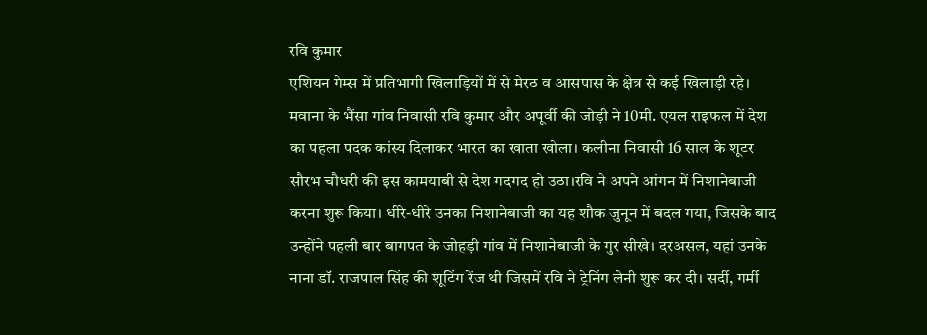रवि कुमार
एशियन गेम्स में प्रतिभागी खिलाड़ियों में से मेरठ व आसपास के क्षेत्र से कई खिलाड़ी रहे। मवाना के भैंसा गांव निवासी रवि कुमार और अपूर्वी की जोड़ी ने 10मी. एयल राइफल में देश का पहला पदक कांस्य दिलाकर भारत का खाता खोला। कलीना निवासी 16 साल के शूटर सौरभ चौधरी की इस कामयाबी से देश गदगद हो उठा।रवि ने अपने आंगन में निशानेबाजी करना शुरू किया। धीरे-धीरे उनका निशानेबाजी का यह शौक जुनून में बदल गया, जिसके बाद उन्होंने पहली बार बागपत के जोहड़ी गांव में निशानेबाजी के गुर सीखे। दरअसल, यहां उनके नाना डॉ. राजपाल सिंह की शूटिंग रेंज थी जिसमें रवि ने ट्रेनिंग लेनी शुरू कर दी। सर्दी, गर्मी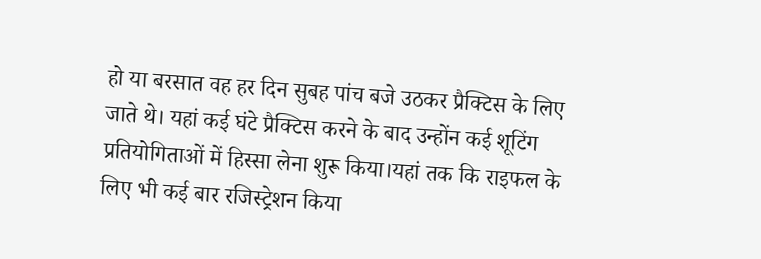हो या बरसात वह हर दिन सुबह पांच बजे उठकर प्रैक्टिस के लिए जाते थे। यहां कई घंटे प्रैक्टिस करने के बाद उन्होंन कई शूटिंग प्रतियोगिताओं में हिस्सा लेना शुरू किया।यहां तक कि राइफल के लिए भी कई बार रजिस्ट्रेशन किया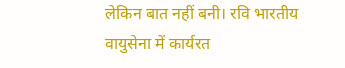लेकिन बात नहीं बनी। रवि भारतीय वायुसेना में कार्यरत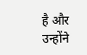है और उन्होंने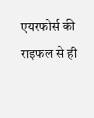एयरफोर्स की राइफल से ही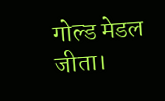गोल्ड मेडल जीता।